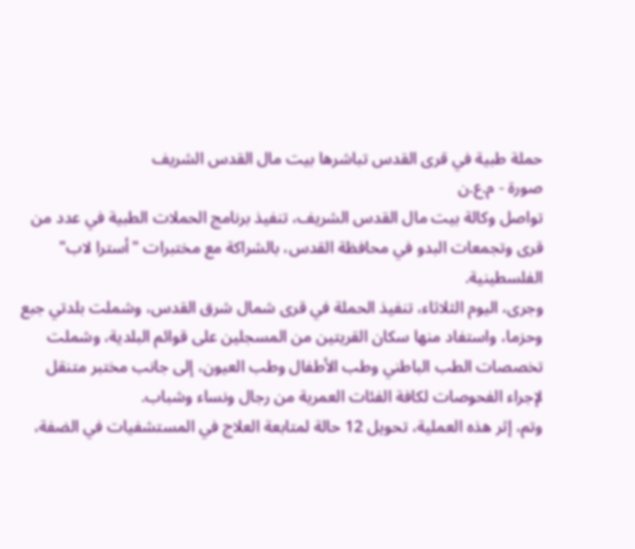حملة طبية في قرى القدس تباشرها بيت مال القدس الشريف
صورة - م.ع.ن
تواصل وكالة بيت مال القدس الشريف، تنفيذ برنامج الحملات الطبية في عدد من قرى وتجمعات البدو في محافظة القدس، بالشراكة مع مختبرات "أسترا لاب" الفلسطينية.
وجرى، اليوم الثلاثاء، تنفيذ الحملة في قرى شمال شرق القدس، وشملت بلدتي جبع وحزما، واستفاد منها سكان القريتين من المسجلين على قوائم البلدية، وشملت تخصصات الطب الباطني وطب الأطفال وطب العيون، إلى جانب مختبر متنقل لإجراء الفحوصات لكافة الفئات العمرية من رجال ونساء وشباب.
وتم، إثر هذه العملية، تحويل 12 حالة لمتابعة العلاج في المستشفيات في الضفة،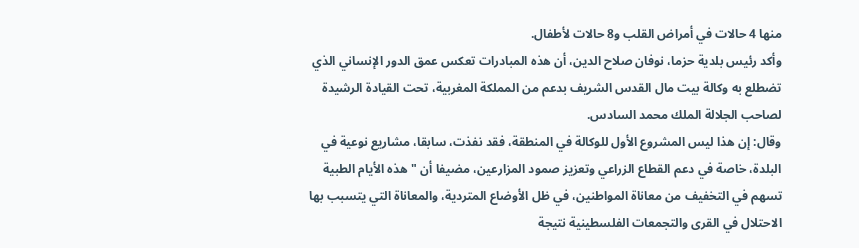منها 4 حالات في أمراض القلب و8 حالات لأطفال.
وأكد رئيس بلدية حزما، نوفان صلاح الدين، أن هذه المبادرات تعكس عمق الدور الإنساني الذي تضطلع به وكالة بيت مال القدس الشريف بدعم من المملكة المغربية، تحت القيادة الرشيدة لصاحب الجلالة الملك محمد السادس.
وقال: إن هذا ليس المشروع الأول للوكالة في المنطقة، فقد نفذت، سابقا، مشاريع نوعية في البلدة، خاصة في دعم القطاع الزراعي وتعزيز صمود المزارعين، مضيفا أن "هذه الأيام الطبية تسهم في التخفيف من معاناة المواطنين، في ظل الأوضاع المتردية، والمعاناة التي يتسبب بها الاحتلال في القرى والتجمعات الفلسطينية نتيجة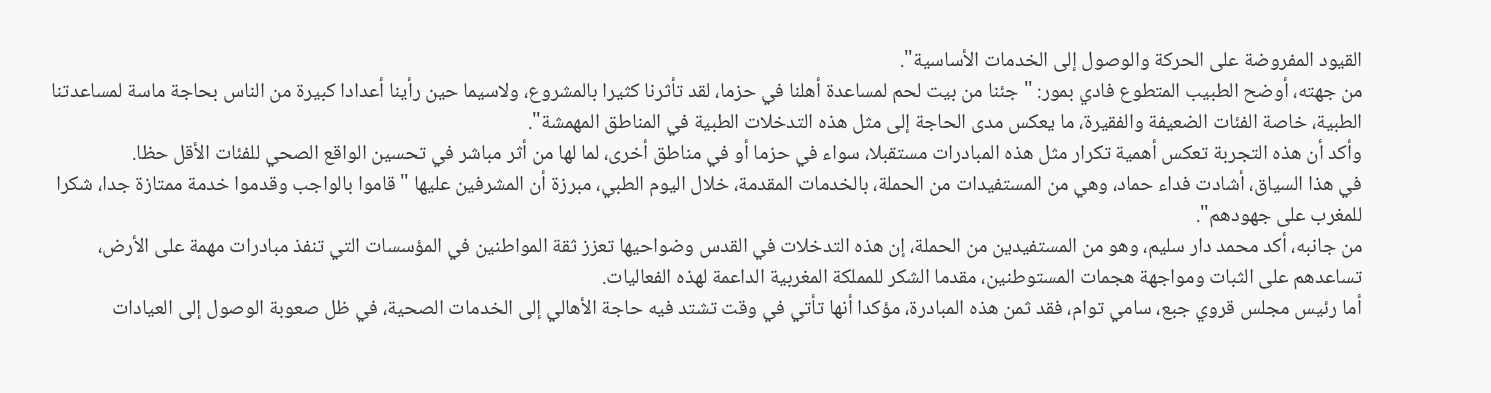القيود المفروضة على الحركة والوصول إلى الخدمات الأساسية".
من جهته، أوضح الطبيب المتطوع فادي بمور: "جئنا من بيت لحم لمساعدة أهلنا في حزما، لقد تأثرنا كثيرا بالمشروع، ولاسيما حين رأينا أعدادا كبيرة من الناس بحاجة ماسة لمساعدتنا الطبية، خاصة الفئات الضعيفة والفقيرة، ما يعكس مدى الحاجة إلى مثل هذه التدخلات الطبية في المناطق المهمشة".
وأكد أن هذه التجربة تعكس أهمية تكرار مثل هذه المبادرات مستقبلا، سواء في حزما أو في مناطق أخرى، لما لها من أثر مباشر في تحسين الواقع الصحي للفئات الأقل حظا.
في هذا السياق، أشادت فداء حماد، وهي من المستفيدات من الحملة، بالخدمات المقدمة، خلال اليوم الطبي، مبرزة أن المشرفين عليها "قاموا بالواجب وقدموا خدمة ممتازة جدا، شكرا للمغرب على جهودهم".
من جانبه، أكد محمد دار سليم، وهو من المستفيدين من الحملة، إن هذه التدخلات في القدس وضواحيها تعزز ثقة المواطنين في المؤسسات التي تنفذ مبادرات مهمة على الأرض، تساعدهم على الثبات ومواجهة هجمات المستوطنين، مقدما الشكر للمملكة المغربية الداعمة لهذه الفعاليات.
أما رئيس مجلس قروي جبع، سامي توام، فقد ثمن هذه المبادرة، مؤكدا أنها تأتي في وقت تشتد فيه حاجة الأهالي إلى الخدمات الصحية، في ظل صعوبة الوصول إلى العيادات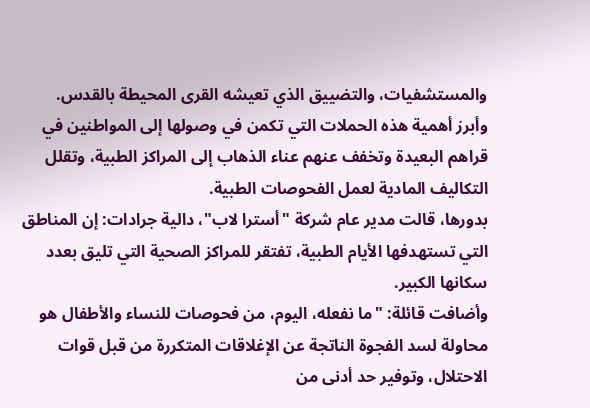والمستشفيات، والتضييق الذي تعيشه القرى المحيطة بالقدس.
وأبرز أهمية هذه الحملات التي تكمن في وصولها إلى المواطنين في قراهم البعيدة وتخفف عنهم عناء الذهاب إلى المراكز الطبية، وتقلل التكاليف المادية لعمل الفحوصات الطبية.
بدورها، قالت مدير عام شركة "أسترا لاب"، دالية جرادات: إن المناطق التي تستهدفها الأيام الطبية، تفتقر للمراكز الصحية التي تليق بعدد سكانها الكبير.
وأضافت قائلة: "ما نفعله، اليوم، من فحوصات للنساء والأطفال هو محاولة لسد الفجوة الناتجة عن الإغلاقات المتكررة من قبل قوات الاحتلال، وتوفير حد أدنى من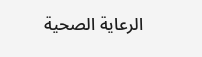الرعاية الصحية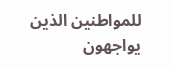للمواطنين الذين يواجهون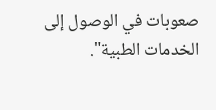صعوبات في الوصول إلى الخدمات الطبية".